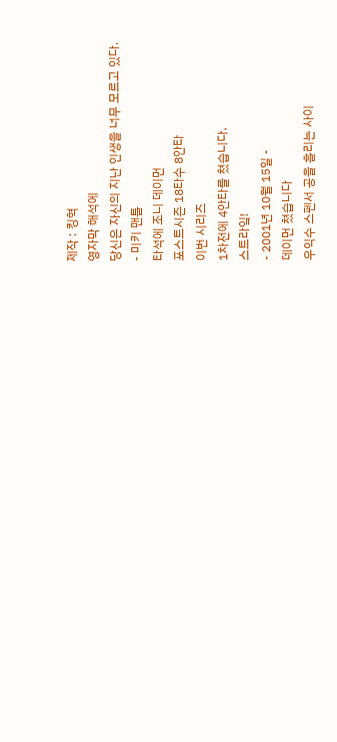제작 : 킹혁
영자막 해석에
당신은 자신의 지난 인생을 너무 모르고 있다.
- 미키 맨틀
타석에 조니 데이먼
포스트시즌 18타수 8안타
이번 시리즈
1차전에 4안타를 쳤습니다.
스트라잌!
- 2001년 10월 15일 -
데이먼 쳤습니다
우익수 스펜서 공을 흘리는 사이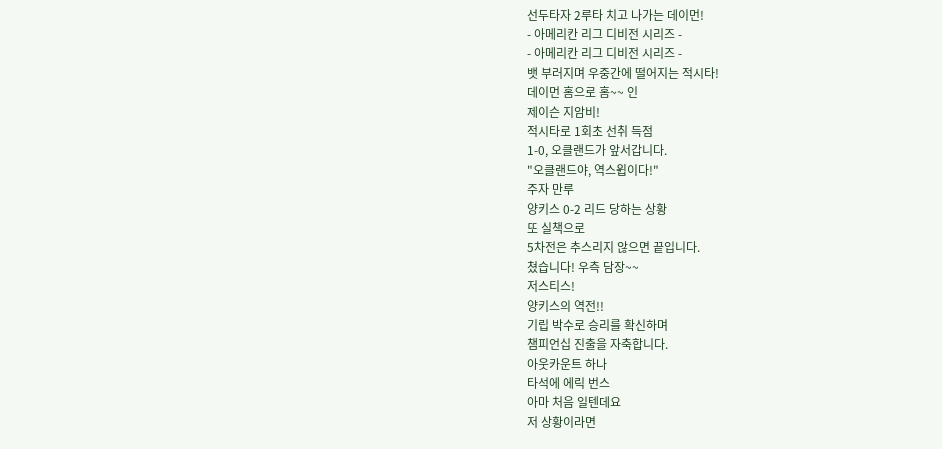선두타자 2루타 치고 나가는 데이먼!
- 아메리칸 리그 디비전 시리즈 -
- 아메리칸 리그 디비전 시리즈 -
뱃 부러지며 우중간에 떨어지는 적시타!
데이먼 홈으로 홈~~ 인
제이슨 지암비!
적시타로 1회초 선취 득점
1-0, 오클랜드가 앞서갑니다.
"오클랜드야, 역스윕이다!"
주자 만루
양키스 0-2 리드 당하는 상황
또 실책으로
5차전은 추스리지 않으면 끝입니다.
쳤습니다! 우측 담장~~
저스티스!
양키스의 역전!!
기립 박수로 승리를 확신하며
챔피언십 진출을 자축합니다.
아웃카운트 하나
타석에 에릭 번스
아마 처음 일텐데요
저 상황이라면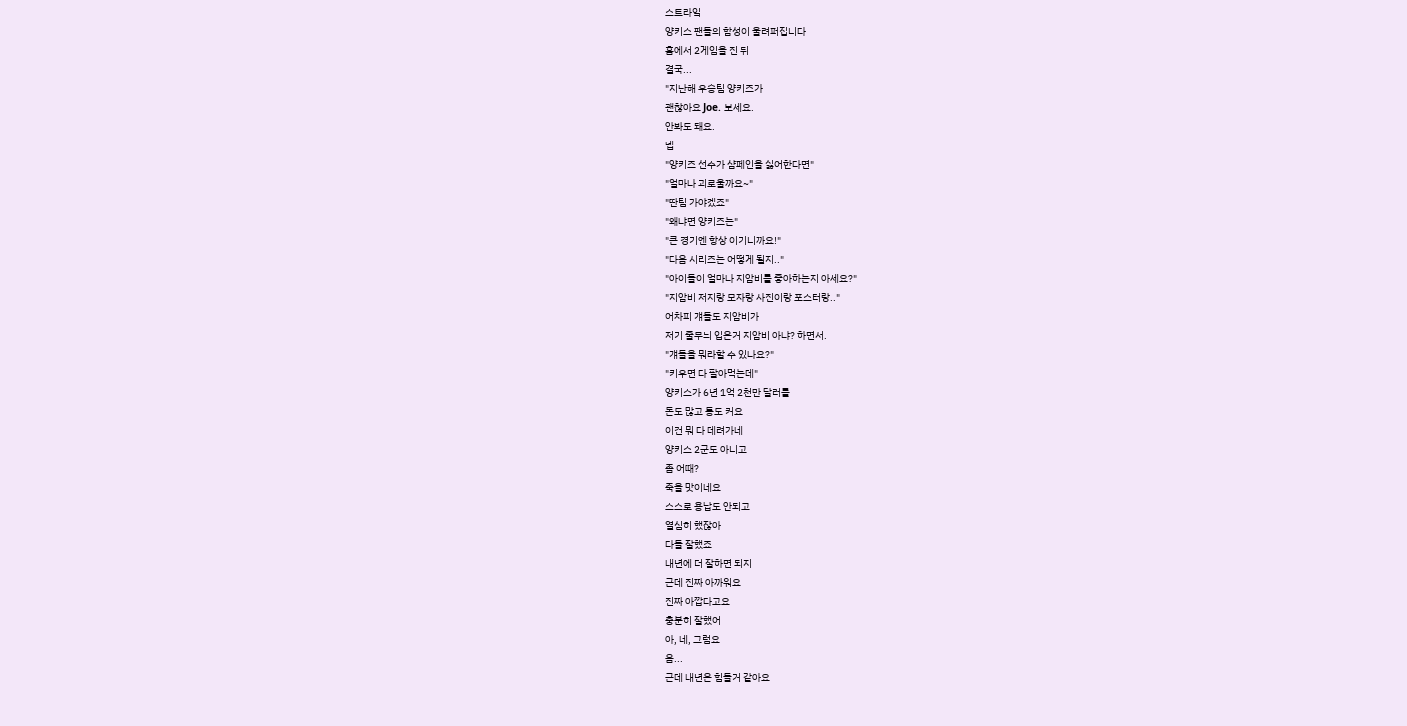스트라잌
양키스 팬들의 함성이 울려퍼집니다
홈에서 2게임을 진 뒤
결국...
"지난해 우승팀 양키즈가
괜찮아요 Joe. 보세요.
안봐도 돼요.
넵
"양키즈 선수가 샴페인을 싫어한다면"
"얼마나 괴로울까요~"
"딴팀 가야겠죠"
"왜냐면 양키즈는"
"큰 경기엔 항상 이기니까요!"
"다음 시리즈는 어떻게 될지.."
"아이들이 얼마나 지암비를 좋아하는지 아세요?"
"지암비 저지랑 모자랑 사진이랑 포스터랑.."
어차피 걔들도 지암비가
저기 줄무늬 입은거 지암비 아냐? 하면서.
"걔들을 뭐라할 수 있나요?"
"키우면 다 팔아먹는데"
양키스가 6년 1억 2천만 달러를
돈도 많고 통도 커요
이건 뭐 다 데려가네
양키스 2군도 아니고
좀 어때?
죽을 맛이네요
스스로 용납도 안되고
열심히 했잖아
다들 잘했죠
내년에 더 잘하면 되지
근데 진짜 아까워요
진짜 아깝다고요
충분히 잘했어
아, 네, 그럼요
음...
근데 내년은 힘들거 같아요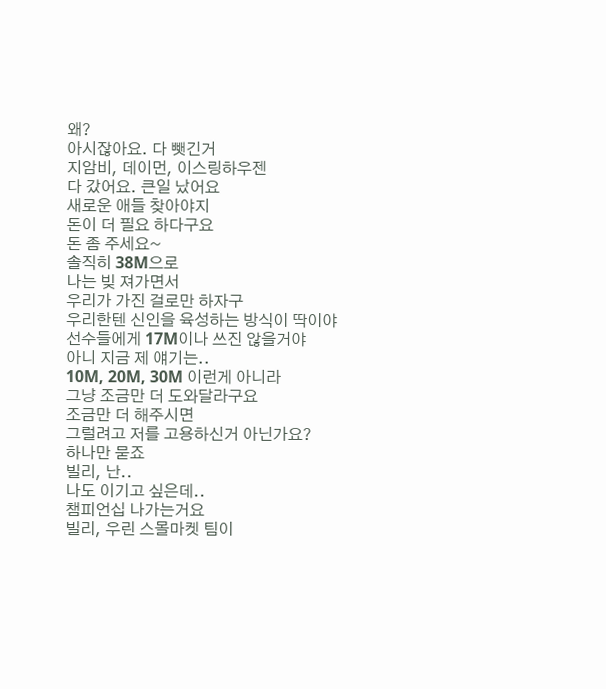왜?
아시잖아요. 다 뺏긴거
지암비, 데이먼, 이스링하우젠
다 갔어요. 큰일 났어요
새로운 애들 찾아야지
돈이 더 필요 하다구요
돈 좀 주세요~
솔직히 38M으로
나는 빚 져가면서
우리가 가진 걸로만 하자구
우리한텐 신인을 육성하는 방식이 딱이야
선수들에게 17M이나 쓰진 않을거야
아니 지금 제 얘기는..
10M, 20M, 30M 이런게 아니라
그냥 조금만 더 도와달라구요
조금만 더 해주시면
그럴려고 저를 고용하신거 아닌가요?
하나만 묻죠
빌리, 난..
나도 이기고 싶은데..
챔피언십 나가는거요
빌리, 우린 스몰마켓 팀이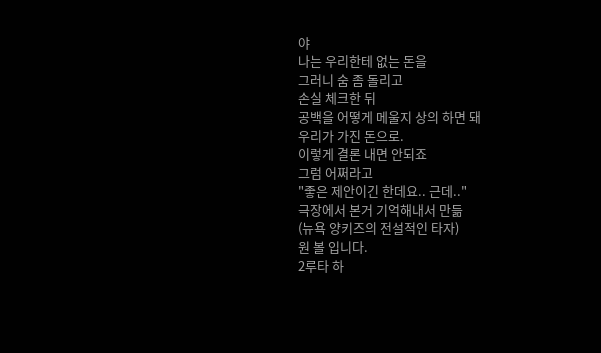야
나는 우리한테 없는 돈을
그러니 숨 좀 돌리고
손실 체크한 뒤
공백을 어떻게 메울지 상의 하면 돼
우리가 가진 돈으로.
이렇게 결론 내면 안되죠
그럼 어쩌라고
"좋은 제안이긴 한데요.. 근데.."
극장에서 본거 기억해내서 만듦
(뉴욕 양키즈의 전설적인 타자)
원 볼 입니다.
2루타 하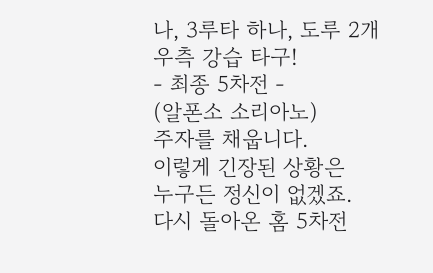나, 3루타 하나, 도루 2개
우측 강습 타구!
- 최종 5차전 -
(알폰소 소리아노)
주자를 채웁니다.
이렇게 긴장된 상황은
누구든 정신이 없겠죠.
다시 돌아온 홈 5차전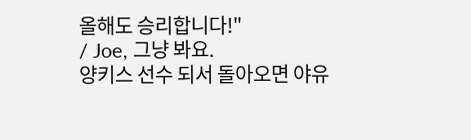올해도 승리합니다!"
/ Joe, 그냥 봐요.
양키스 선수 되서 돌아오면 야유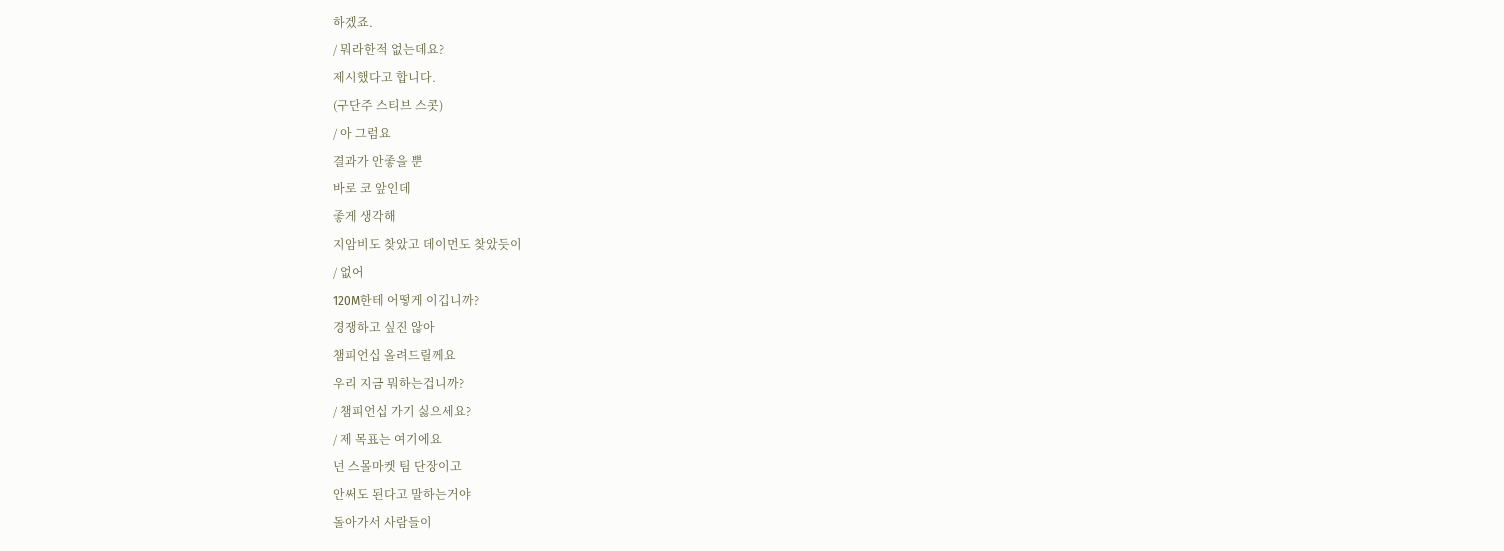하겠죠.
/ 뭐라한적 없는데요?
제시했다고 합니다.
(구단주 스티브 스콧)
/ 아 그럼요
결과가 안좋을 뿐
바로 코 앞인데
좋게 생각해
지암비도 찾았고 데이먼도 찾았듯이
/ 없어
120M한테 어떻게 이깁니까?
경쟁하고 싶진 않아
챔피언십 올려드릴께요
우리 지금 뭐하는겁니까?
/ 챔피언십 가기 싫으세요?
/ 제 목표는 여기에요
넌 스몰마켓 팀 단장이고
안써도 된다고 말하는거야
돌아가서 사람들이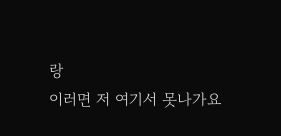랑
이러면 저 여기서 못나가요